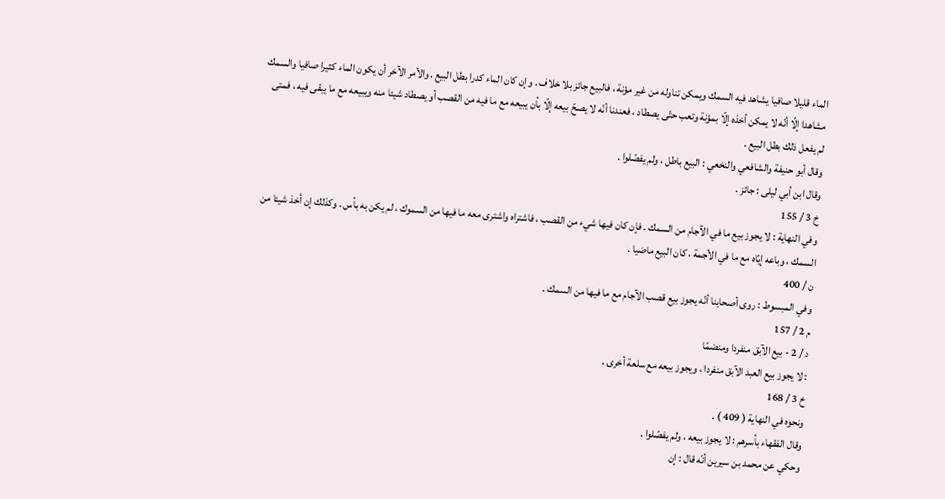الماء قليلا صافيا يشاهد فيه السمك ويمكن تناوله من غير مؤنة ، فالبيع جائز بلا خلاف . وإن كان الماء كدرا بطل البيع . والأمر الآخر أن يكون الماء كثيرا صافيا والسمك مشاهدا إلّا أنّه لا يمكن أخذه إلّا بمؤنة وتعب حتّى يصطاد ، فعندنا أنّه لا يصحّ بيعه إلّا بأن يبيعه مع ما فيه من القصب أو يصطاد شيئا منه ويبيعه مع ما يبقى فيه ، فمتى لم يفعل ذلك بطل البيع .
وقال أبو حنيفة والشافعي والنخعي : البيع باطل ، ولم يفصّلوا .
وقال ابن أبي ليلى : جائز .
خ 3 / 155
وفي النهاية : لا يجوز بيع ما في الآجام من السمك . فإن كان فيها شيء من القصب ، فاشتراه واشترى معه ما فيها من السموك ، لم يكن به بأس . وكذلك إن أخذ شيئا من السمك ، وباعه إيّاه مع ما في الأجمة ، كان البيع ماضيا .
ن / 400
وفي المبسوط : روى أصحابنا أنّه يجوز بيع قصب الآجام مع ما فيها من السمك .
م 2 / 157
د / 2 - بيع الآبق منفردا ومنضمّا
: لا يجوز بيع العبد الآبق منفردا ، ويجوز بيعه مع سلعة أخرى .
خ 3 / 168
ونحوه في النهاية ( 409 ) .
وقال الفقهاء بأسرهم : لا يجوز بيعه ، ولم يفصّلوا .
وحكي عن محمد بن سيرين أنّه قال : إن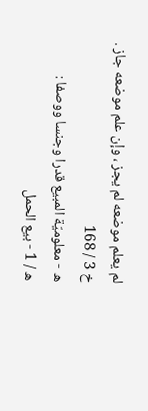لم يعلم موضعه لم يجز ، وإن علم موضعه جاز .
خ 3 / 168
ه - معلوميّة المبيع قدرا وجنسا ووصفا :
ه / 1 - بيع الحمل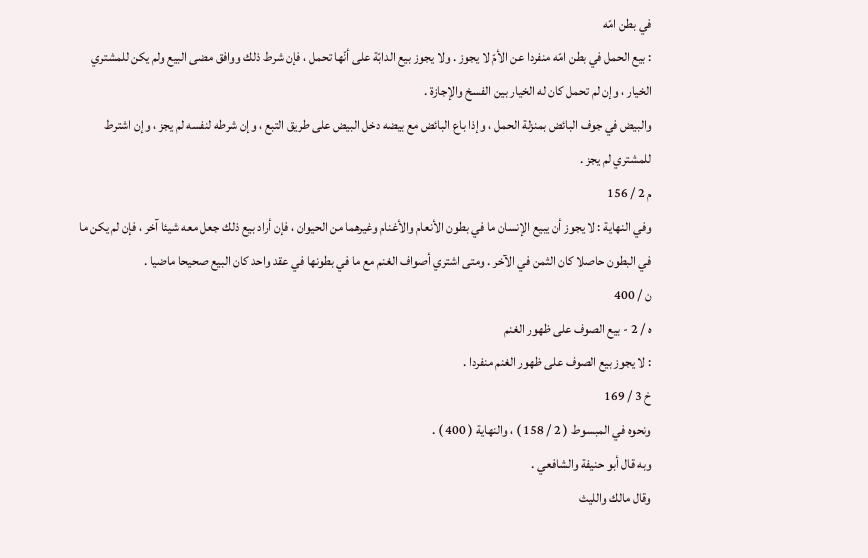في بطن امّه
: بيع الحمل في بطن امّه منفردا عن الأمّ لا يجوز . ولا يجوز بيع الدابّة على أنّها تحمل ، فإن شرط ذلك ووافق مضى البيع ولم يكن للمشتري الخيار ، وإن لم تحمل كان له الخيار بين الفسخ والإجازة .
والبيض في جوف البائض بمنزلة الحمل ، وإذا باع البائض مع بيضه دخل البيض على طريق التبع ، وإن شرطه لنفسه لم يجز ، وإن اشترط للمشتري لم يجز .
م 2 / 156
وفي النهاية : لا يجوز أن يبيع الإنسان ما في بطون الأنعام والأغنام وغيرهما من الحيوان ، فإن أراد بيع ذلك جعل معه شيئا آخر ، فإن لم يكن ما في البطون حاصلا كان الثمن في الآخر . ومتى اشتري أصواف الغنم مع ما في بطونها في عقد واحد كان البيع صحيحا ماضيا .
ن / 400
ه / 2 - بيع الصوف على ظهور الغنم
: لا يجوز بيع الصوف على ظهور الغنم منفردا .
خ 3 / 169
ونحوه في المبسوط ( 2 / 158 ) ، والنهاية ( 400 ) .
وبه قال أبو حنيفة والشافعي .
وقال مالك والليث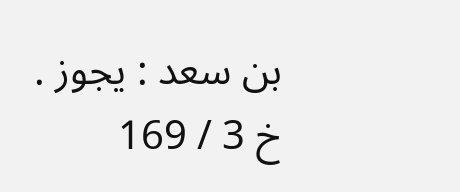بن سعد : يجوز .
خ 3 / 169